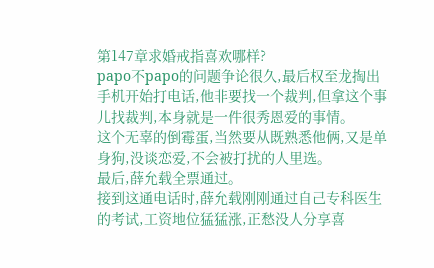第147章求婚戒指喜欢哪样?
papo不papo的问题争论很久,最后权至龙掏出手机开始打电话,他非要找一个裁判,但拿这个事儿找裁判,本身就是一件很秀恩爱的事情。
这个无辜的倒霉蛋,当然要从既熟悉他俩,又是单身狗,没谈恋爱,不会被打扰的人里选。
最后,薛允载全票通过。
接到这通电话时,薛允载刚刚通过自己专科医生的考试,工资地位猛猛涨,正愁没人分享喜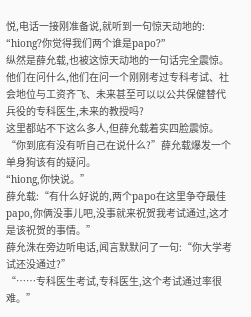悦,电话一接刚准备说,就听到一句惊天动地的:
“hiong?你觉得我们两个谁是papo?”
纵然是薛允载,也被这惊天动地的一句话完全震惊。
他们在问什么,他们在问一个刚刚考过专科考试、社会地位与工资齐飞、未来甚至可以以公共保健替代兵役的专科医生,未来的教授吗?
这里都站不下这么多人,但薛允载着实四脸震惊。
“你到底有没有听自己在说什么?”薛允载爆发一个单身狗该有的疑问。
“hiong,你快说。”
薛允载:“有什么好说的,两个papo在这里争夺最佳papo,你俩没事儿吧,没事就来祝贺我考试通过,这才是该祝贺的事情。”
薛允洙在旁边听电话,闻言默默问了一句:“你大学考试还没通过?”
“……专科医生考试,专科医生,这个考试通过率很难。”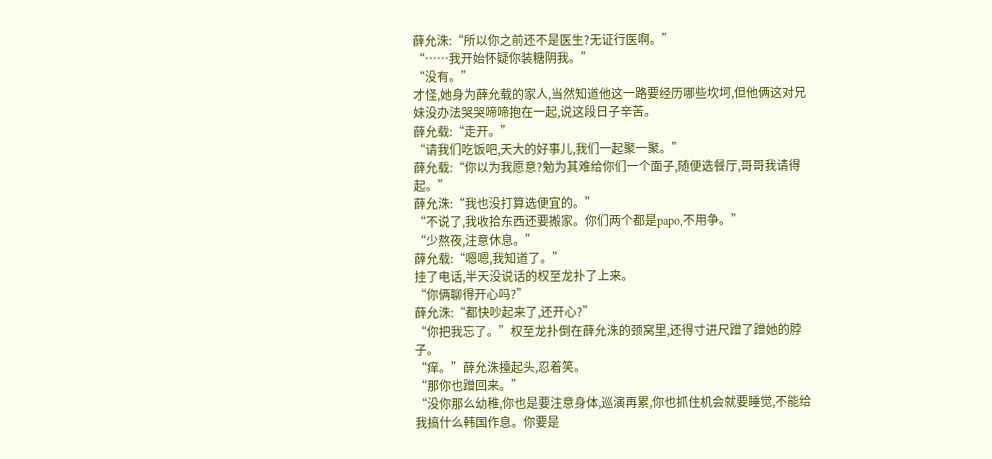薛允洙:“所以你之前还不是医生?无证行医啊。”
“……我开始怀疑你装糖阴我。”
“没有。”
才怪,她身为薛允载的家人,当然知道他这一路要经历哪些坎坷,但他俩这对兄妹没办法哭哭啼啼抱在一起,说这段日子辛苦。
薛允载:“走开。”
“请我们吃饭吧,天大的好事儿,我们一起聚一聚。”
薛允载:“你以为我愿意?勉为其难给你们一个面子,随便选餐厅,哥哥我请得起。”
薛允洙:“我也没打算选便宜的。”
“不说了,我收拾东西还要搬家。你们两个都是papo,不用争。”
“少熬夜,注意休息。”
薛允载:“嗯嗯,我知道了。”
挂了电话,半天没说话的权至龙扑了上来。
“你俩聊得开心吗?”
薛允洙:“都快吵起来了,还开心?”
“你把我忘了。”权至龙扑倒在薛允洙的颈窝里,还得寸进尺蹭了蹭她的脖子。
“痒。”薛允洙擡起头,忍着笑。
“那你也蹭回来。”
“没你那么幼稚,你也是要注意身体,巡演再累,你也抓住机会就要睡觉,不能给我搞什么韩国作息。你要是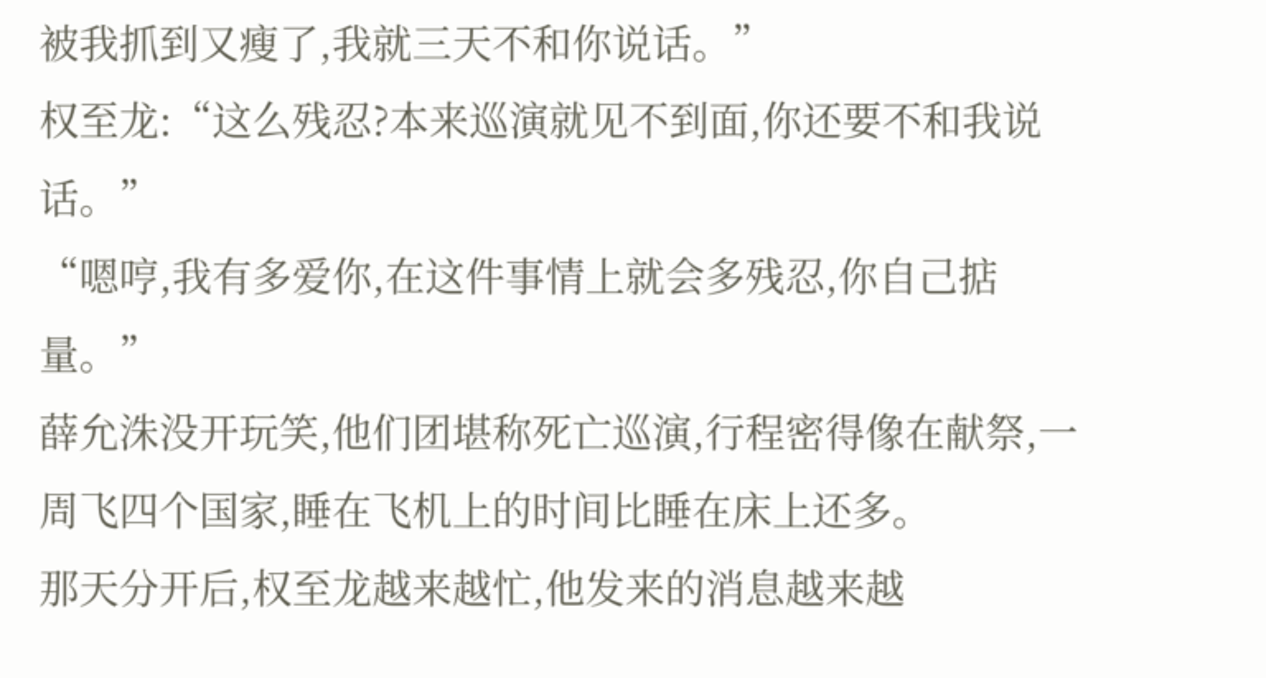被我抓到又瘦了,我就三天不和你说话。”
权至龙:“这么残忍?本来巡演就见不到面,你还要不和我说话。”
“嗯哼,我有多爱你,在这件事情上就会多残忍,你自己掂量。”
薛允洙没开玩笑,他们团堪称死亡巡演,行程密得像在献祭,一周飞四个国家,睡在飞机上的时间比睡在床上还多。
那天分开后,权至龙越来越忙,他发来的消息越来越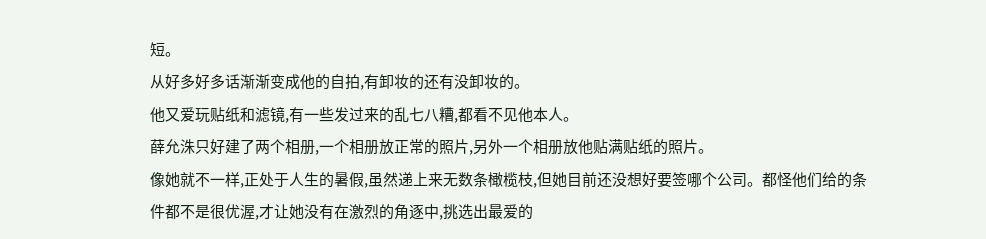短。
从好多好多话渐渐变成他的自拍,有卸妆的还有没卸妆的。
他又爱玩贴纸和滤镜,有一些发过来的乱七八糟,都看不见他本人。
薛允洙只好建了两个相册,一个相册放正常的照片,另外一个相册放他贴满贴纸的照片。
像她就不一样,正处于人生的暑假,虽然递上来无数条橄榄枝,但她目前还没想好要签哪个公司。都怪他们给的条件都不是很优渥,才让她没有在激烈的角逐中,挑选出最爱的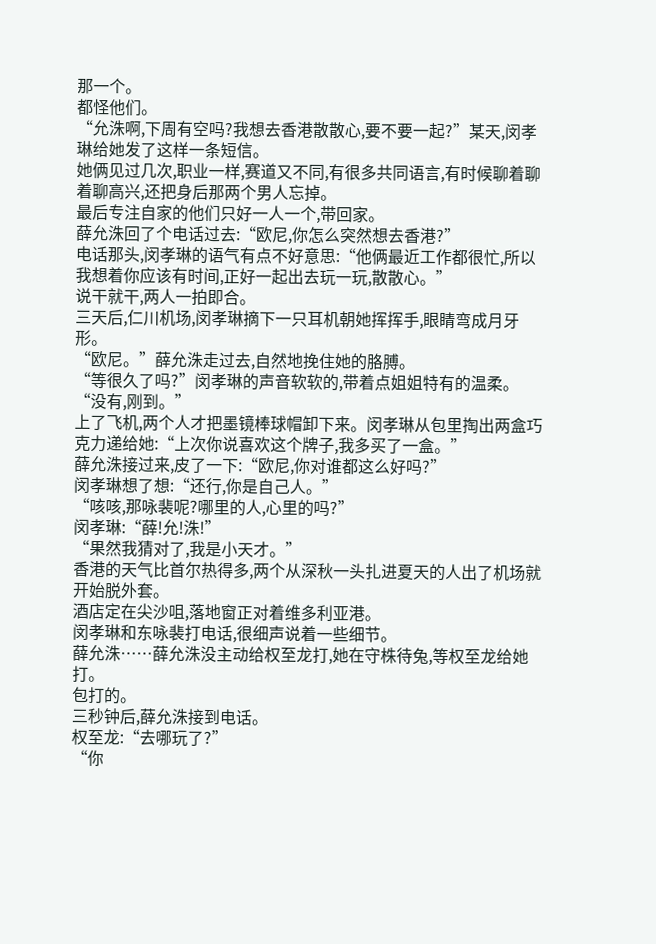那一个。
都怪他们。
“允洙啊,下周有空吗?我想去香港散散心,要不要一起?”某天,闵孝琳给她发了这样一条短信。
她俩见过几次,职业一样,赛道又不同,有很多共同语言,有时候聊着聊着聊高兴,还把身后那两个男人忘掉。
最后专注自家的他们只好一人一个,带回家。
薛允洙回了个电话过去:“欧尼,你怎么突然想去香港?”
电话那头,闵孝琳的语气有点不好意思:“他俩最近工作都很忙,所以我想着你应该有时间,正好一起出去玩一玩,散散心。”
说干就干,两人一拍即合。
三天后,仁川机场,闵孝琳摘下一只耳机朝她挥挥手,眼睛弯成月牙形。
“欧尼。”薛允洙走过去,自然地挽住她的胳膊。
“等很久了吗?”闵孝琳的声音软软的,带着点姐姐特有的温柔。
“没有,刚到。”
上了飞机,两个人才把墨镜棒球帽卸下来。闵孝琳从包里掏出两盒巧克力递给她:“上次你说喜欢这个牌子,我多买了一盒。”
薛允洙接过来,皮了一下:“欧尼,你对谁都这么好吗?”
闵孝琳想了想:“还行,你是自己人。”
“咳咳,那咏裴呢?哪里的人,心里的吗?”
闵孝琳:“薛!允!洙!”
“果然我猜对了,我是小天才。”
香港的天气比首尔热得多,两个从深秋一头扎进夏天的人出了机场就开始脱外套。
酒店定在尖沙咀,落地窗正对着维多利亚港。
闵孝琳和东咏裴打电话,很细声说着一些细节。
薛允洙……薛允洙没主动给权至龙打,她在守株待兔,等权至龙给她打。
包打的。
三秒钟后,薛允洙接到电话。
权至龙:“去哪玩了?”
“你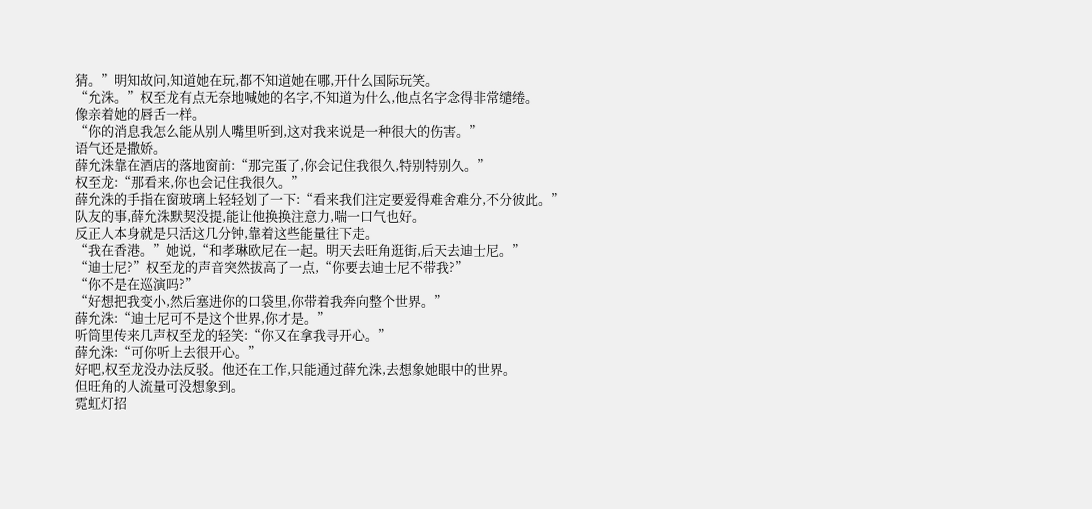猜。”明知故问,知道她在玩,都不知道她在哪,开什么国际玩笑。
“允洙。”权至龙有点无奈地喊她的名字,不知道为什么,他点名字念得非常缱绻。
像亲着她的唇舌一样。
“你的消息我怎么能从别人嘴里听到,这对我来说是一种很大的伤害。”
语气还是撒娇。
薛允洙靠在酒店的落地窗前:“那完蛋了,你会记住我很久,特别特别久。”
权至龙:“那看来,你也会记住我很久。”
薛允洙的手指在窗玻璃上轻轻划了一下:“看来我们注定要爱得难舍难分,不分彼此。”
队友的事,薛允洙默契没提,能让他换换注意力,喘一口气也好。
反正人本身就是只活这几分钟,靠着这些能量往下走。
“我在香港。”她说,“和孝琳欧尼在一起。明天去旺角逛街,后天去迪士尼。”
“迪士尼?”权至龙的声音突然拔高了一点,“你要去迪士尼不带我?”
“你不是在巡演吗?”
“好想把我变小,然后塞进你的口袋里,你带着我奔向整个世界。”
薛允洙:“迪士尼可不是这个世界,你才是。”
听筒里传来几声权至龙的轻笑:“你又在拿我寻开心。”
薛允洙:“可你听上去很开心。”
好吧,权至龙没办法反驳。他还在工作,只能通过薛允洙,去想象她眼中的世界。
但旺角的人流量可没想象到。
霓虹灯招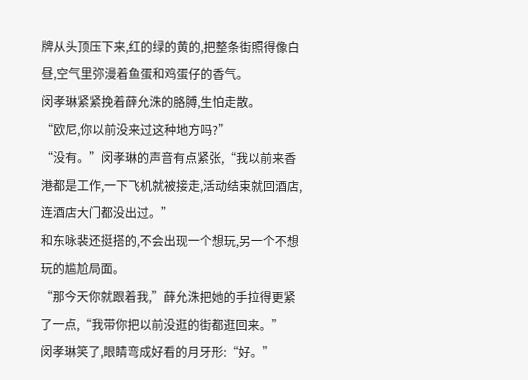牌从头顶压下来,红的绿的黄的,把整条街照得像白昼,空气里弥漫着鱼蛋和鸡蛋仔的香气。
闵孝琳紧紧挽着薛允洙的胳膊,生怕走散。
“欧尼,你以前没来过这种地方吗?”
“没有。”闵孝琳的声音有点紧张,“我以前来香港都是工作,一下飞机就被接走,活动结束就回酒店,连酒店大门都没出过。”
和东咏裴还挺搭的,不会出现一个想玩,另一个不想玩的尴尬局面。
“那今天你就跟着我,”薛允洙把她的手拉得更紧了一点,“我带你把以前没逛的街都逛回来。”
闵孝琳笑了,眼睛弯成好看的月牙形:“好。”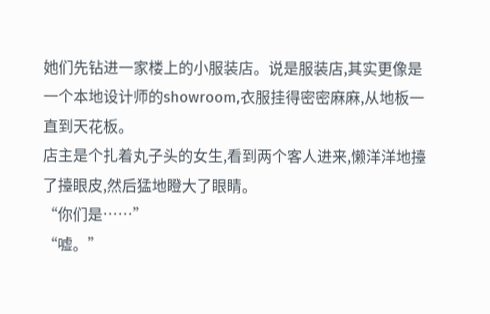她们先钻进一家楼上的小服装店。说是服装店,其实更像是一个本地设计师的showroom,衣服挂得密密麻麻,从地板一直到天花板。
店主是个扎着丸子头的女生,看到两个客人进来,懒洋洋地擡了擡眼皮,然后猛地瞪大了眼睛。
“你们是……”
“嘘。”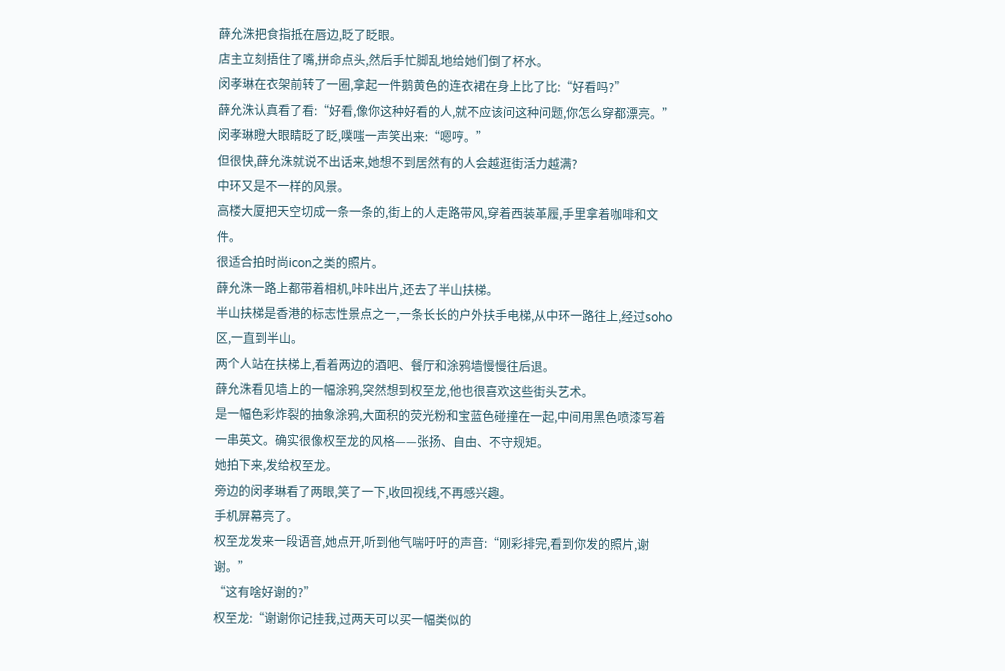薛允洙把食指抵在唇边,眨了眨眼。
店主立刻捂住了嘴,拼命点头,然后手忙脚乱地给她们倒了杯水。
闵孝琳在衣架前转了一圈,拿起一件鹅黄色的连衣裙在身上比了比:“好看吗?”
薛允洙认真看了看:“好看,像你这种好看的人,就不应该问这种问题,你怎么穿都漂亮。”
闵孝琳瞪大眼睛眨了眨,噗嗤一声笑出来:“嗯哼。”
但很快,薛允洙就说不出话来,她想不到居然有的人会越逛街活力越满?
中环又是不一样的风景。
高楼大厦把天空切成一条一条的,街上的人走路带风,穿着西装革履,手里拿着咖啡和文件。
很适合拍时尚icon之类的照片。
薛允洙一路上都带着相机,咔咔出片,还去了半山扶梯。
半山扶梯是香港的标志性景点之一,一条长长的户外扶手电梯,从中环一路往上,经过soho区,一直到半山。
两个人站在扶梯上,看着两边的酒吧、餐厅和涂鸦墙慢慢往后退。
薛允洙看见墙上的一幅涂鸦,突然想到权至龙,他也很喜欢这些街头艺术。
是一幅色彩炸裂的抽象涂鸦,大面积的荧光粉和宝蓝色碰撞在一起,中间用黑色喷漆写着一串英文。确实很像权至龙的风格——张扬、自由、不守规矩。
她拍下来,发给权至龙。
旁边的闵孝琳看了两眼,笑了一下,收回视线,不再感兴趣。
手机屏幕亮了。
权至龙发来一段语音,她点开,听到他气喘吁吁的声音:“刚彩排完,看到你发的照片,谢谢。”
“这有啥好谢的?”
权至龙:“谢谢你记挂我,过两天可以买一幅类似的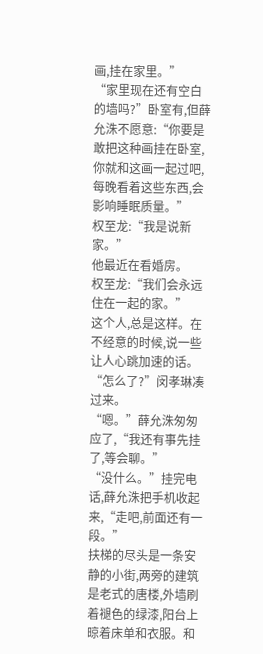画,挂在家里。”
“家里现在还有空白的墙吗?”卧室有,但薛允洙不愿意:“你要是敢把这种画挂在卧室,你就和这画一起过吧,每晚看着这些东西,会影响睡眠质量。”
权至龙:“我是说新家。”
他最近在看婚房。
权至龙:“我们会永远住在一起的家。”
这个人,总是这样。在不经意的时候,说一些让人心跳加速的话。
“怎么了?”闵孝琳凑过来。
“嗯。”薛允洙匆匆应了,“我还有事先挂了,等会聊。”
“没什么。”挂完电话,薛允洙把手机收起来,“走吧,前面还有一段。”
扶梯的尽头是一条安静的小街,两旁的建筑是老式的唐楼,外墙刷着褪色的绿漆,阳台上晾着床单和衣服。和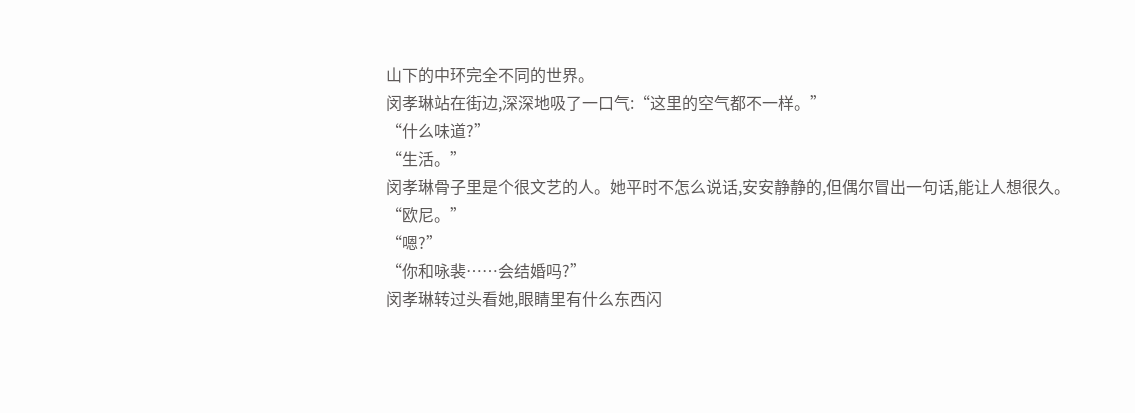山下的中环完全不同的世界。
闵孝琳站在街边,深深地吸了一口气:“这里的空气都不一样。”
“什么味道?”
“生活。”
闵孝琳骨子里是个很文艺的人。她平时不怎么说话,安安静静的,但偶尔冒出一句话,能让人想很久。
“欧尼。”
“嗯?”
“你和咏裴……会结婚吗?”
闵孝琳转过头看她,眼睛里有什么东西闪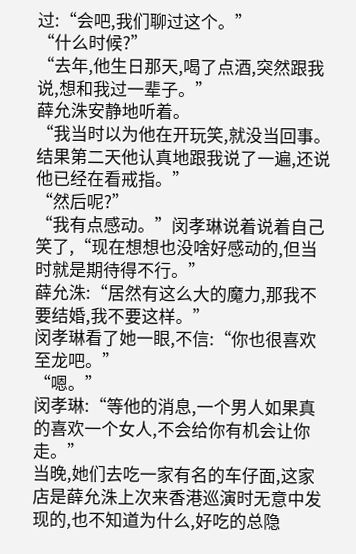过:“会吧,我们聊过这个。”
“什么时候?”
“去年,他生日那天,喝了点酒,突然跟我说,想和我过一辈子。”
薛允洙安静地听着。
“我当时以为他在开玩笑,就没当回事。结果第二天他认真地跟我说了一遍,还说他已经在看戒指。”
“然后呢?”
“我有点感动。”闵孝琳说着说着自己笑了,“现在想想也没啥好感动的,但当时就是期待得不行。”
薛允洙:“居然有这么大的魔力,那我不要结婚,我不要这样。”
闵孝琳看了她一眼,不信:“你也很喜欢至龙吧。”
“嗯。”
闵孝琳:“等他的消息,一个男人如果真的喜欢一个女人,不会给你有机会让你走。”
当晚,她们去吃一家有名的车仔面,这家店是薛允洙上次来香港巡演时无意中发现的,也不知道为什么,好吃的总隐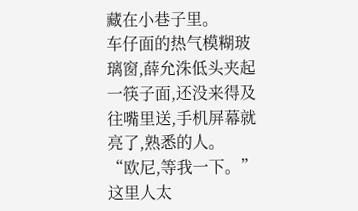藏在小巷子里。
车仔面的热气模糊玻璃窗,薛允洙低头夹起一筷子面,还没来得及往嘴里送,手机屏幕就亮了,熟悉的人。
“欧尼,等我一下。”这里人太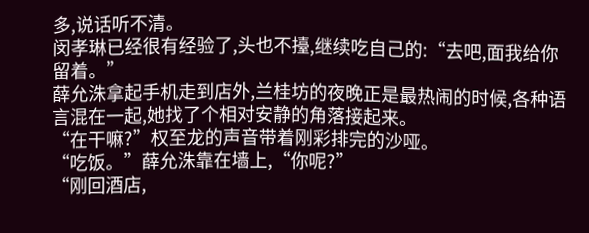多,说话听不清。
闵孝琳已经很有经验了,头也不擡,继续吃自己的:“去吧,面我给你留着。”
薛允洙拿起手机走到店外,兰桂坊的夜晚正是最热闹的时候,各种语言混在一起,她找了个相对安静的角落接起来。
“在干嘛?”权至龙的声音带着刚彩排完的沙哑。
“吃饭。”薛允洙靠在墙上,“你呢?”
“刚回酒店,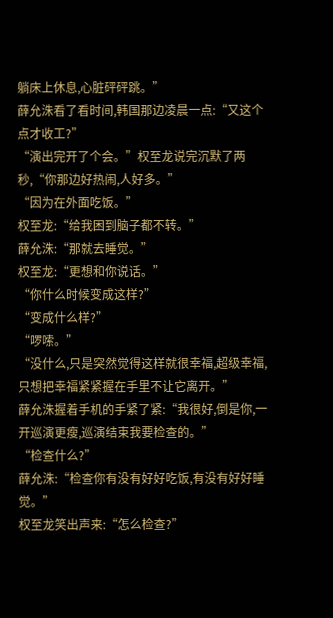躺床上休息,心脏砰砰跳。”
薛允洙看了看时间,韩国那边凌晨一点:“又这个点才收工?”
“演出完开了个会。”权至龙说完沉默了两秒,“你那边好热闹,人好多。”
“因为在外面吃饭。”
权至龙:“给我困到脑子都不转。”
薛允洙:“那就去睡觉。”
权至龙:“更想和你说话。”
“你什么时候变成这样?”
“变成什么样?”
“啰嗦。”
“没什么,只是突然觉得这样就很幸福,超级幸福,只想把幸福紧紧握在手里不让它离开。”
薛允洙握着手机的手紧了紧:“我很好,倒是你,一开巡演更瘦,巡演结束我要检查的。”
“检查什么?”
薛允洙:“检查你有没有好好吃饭,有没有好好睡觉。”
权至龙笑出声来:“怎么检查?”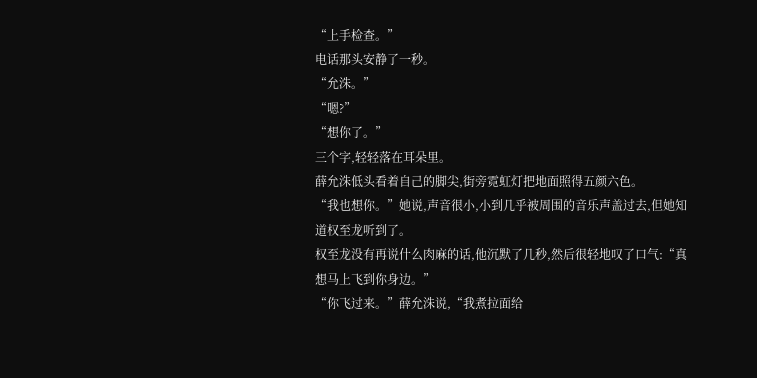“上手检查。”
电话那头安静了一秒。
“允洙。”
“嗯?”
“想你了。”
三个字,轻轻落在耳朵里。
薛允洙低头看着自己的脚尖,街旁霓虹灯把地面照得五颜六色。
“我也想你。”她说,声音很小,小到几乎被周围的音乐声盖过去,但她知道权至龙听到了。
权至龙没有再说什么肉麻的话,他沉默了几秒,然后很轻地叹了口气:“真想马上飞到你身边。”
“你飞过来。”薛允洙说,“我煮拉面给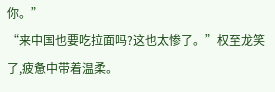你。”
“来中国也要吃拉面吗?这也太惨了。”权至龙笑了,疲惫中带着温柔。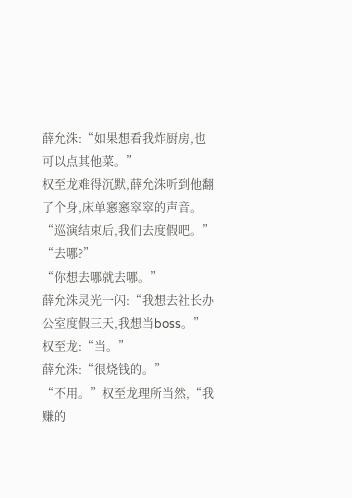薛允洙:“如果想看我炸厨房,也可以点其他菜。”
权至龙难得沉默,薛允洙听到他翻了个身,床单窸窸窣窣的声音。
“巡演结束后,我们去度假吧。”
“去哪?”
“你想去哪就去哪。”
薛允洙灵光一闪:“我想去社长办公室度假三天,我想当boss。”
权至龙:“当。”
薛允洙:“很烧钱的。”
“不用。”权至龙理所当然,“我赚的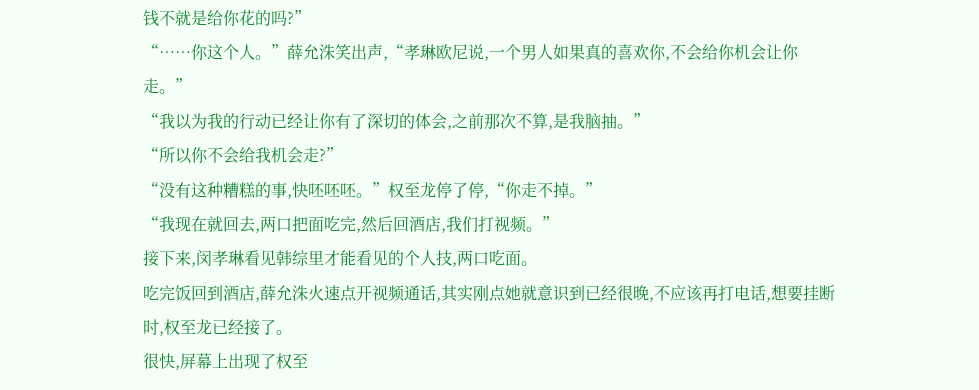钱不就是给你花的吗?”
“……你这个人。”薛允洙笑出声,“孝琳欧尼说,一个男人如果真的喜欢你,不会给你机会让你走。”
“我以为我的行动已经让你有了深切的体会,之前那次不算,是我脑抽。”
“所以你不会给我机会走?”
“没有这种糟糕的事,快呸呸呸。”权至龙停了停,“你走不掉。”
“我现在就回去,两口把面吃完,然后回酒店,我们打视频。”
接下来,闵孝琳看见韩综里才能看见的个人技,两口吃面。
吃完饭回到酒店,薛允洙火速点开视频通话,其实刚点她就意识到已经很晚,不应该再打电话,想要挂断时,权至龙已经接了。
很快,屏幕上出现了权至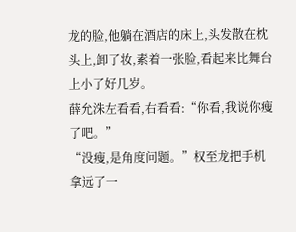龙的脸,他躺在酒店的床上,头发散在枕头上,卸了妆,素着一张脸,看起来比舞台上小了好几岁。
薛允洙左看看,右看看:“你看,我说你瘦了吧。”
“没瘦,是角度问题。”权至龙把手机拿远了一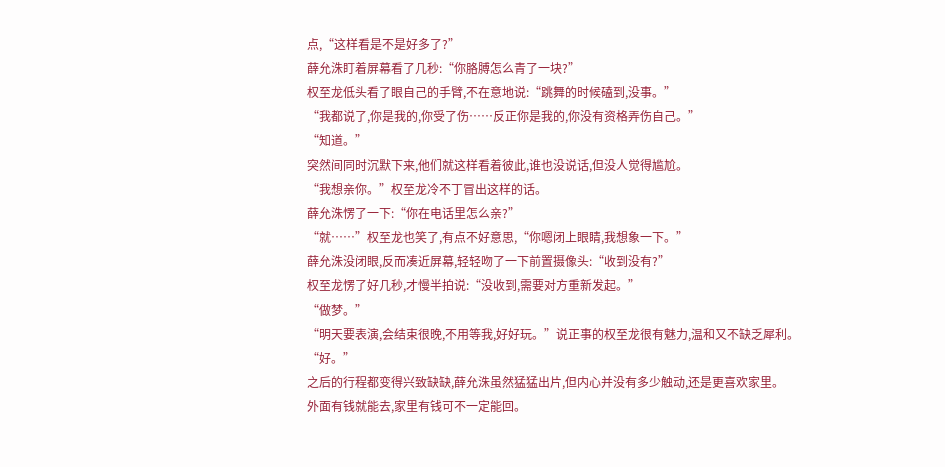点,“这样看是不是好多了?”
薛允洙盯着屏幕看了几秒:“你胳膊怎么青了一块?”
权至龙低头看了眼自己的手臂,不在意地说:“跳舞的时候磕到,没事。”
“我都说了,你是我的,你受了伤……反正你是我的,你没有资格弄伤自己。”
“知道。”
突然间同时沉默下来,他们就这样看着彼此,谁也没说话,但没人觉得尴尬。
“我想亲你。”权至龙冷不丁冒出这样的话。
薛允洙愣了一下:“你在电话里怎么亲?”
“就……”权至龙也笑了,有点不好意思,“你嗯闭上眼睛,我想象一下。”
薛允洙没闭眼,反而凑近屏幕,轻轻吻了一下前置摄像头:“收到没有?”
权至龙愣了好几秒,才慢半拍说:“没收到,需要对方重新发起。”
“做梦。”
“明天要表演,会结束很晚,不用等我,好好玩。”说正事的权至龙很有魅力,温和又不缺乏犀利。
“好。”
之后的行程都变得兴致缺缺,薛允洙虽然猛猛出片,但内心并没有多少触动,还是更喜欢家里。
外面有钱就能去,家里有钱可不一定能回。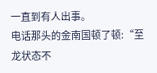一直到有人出事。
电话那头的金南国顿了顿:“至龙状态不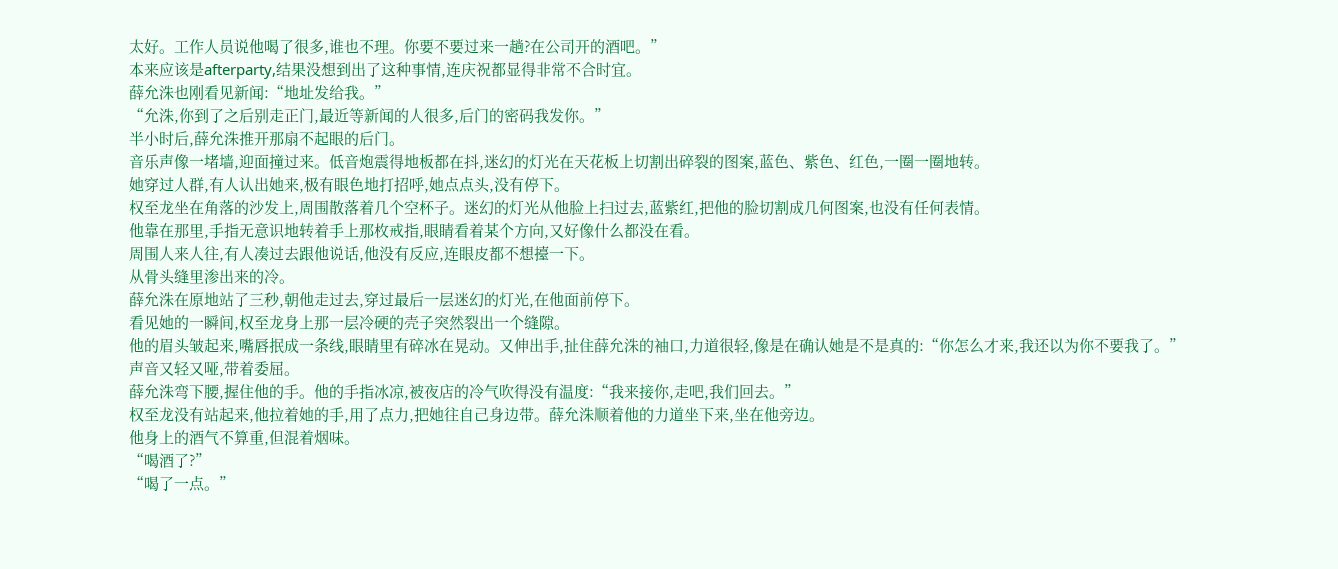太好。工作人员说他喝了很多,谁也不理。你要不要过来一趟?在公司开的酒吧。”
本来应该是afterparty,结果没想到出了这种事情,连庆祝都显得非常不合时宜。
薛允洙也刚看见新闻:“地址发给我。”
“允洙,你到了之后别走正门,最近等新闻的人很多,后门的密码我发你。”
半小时后,薛允洙推开那扇不起眼的后门。
音乐声像一堵墙,迎面撞过来。低音炮震得地板都在抖,迷幻的灯光在天花板上切割出碎裂的图案,蓝色、紫色、红色,一圈一圈地转。
她穿过人群,有人认出她来,极有眼色地打招呼,她点点头,没有停下。
权至龙坐在角落的沙发上,周围散落着几个空杯子。迷幻的灯光从他脸上扫过去,蓝紫红,把他的脸切割成几何图案,也没有任何表情。
他靠在那里,手指无意识地转着手上那枚戒指,眼睛看着某个方向,又好像什么都没在看。
周围人来人往,有人凑过去跟他说话,他没有反应,连眼皮都不想擡一下。
从骨头缝里渗出来的冷。
薛允洙在原地站了三秒,朝他走过去,穿过最后一层迷幻的灯光,在他面前停下。
看见她的一瞬间,权至龙身上那一层冷硬的壳子突然裂出一个缝隙。
他的眉头皱起来,嘴唇抿成一条线,眼睛里有碎冰在晃动。又伸出手,扯住薛允洙的袖口,力道很轻,像是在确认她是不是真的:“你怎么才来,我还以为你不要我了。”
声音又轻又哑,带着委屈。
薛允洙弯下腰,握住他的手。他的手指冰凉,被夜店的冷气吹得没有温度:“我来接你,走吧,我们回去。”
权至龙没有站起来,他拉着她的手,用了点力,把她往自己身边带。薛允洙顺着他的力道坐下来,坐在他旁边。
他身上的酒气不算重,但混着烟味。
“喝酒了?”
“喝了一点。”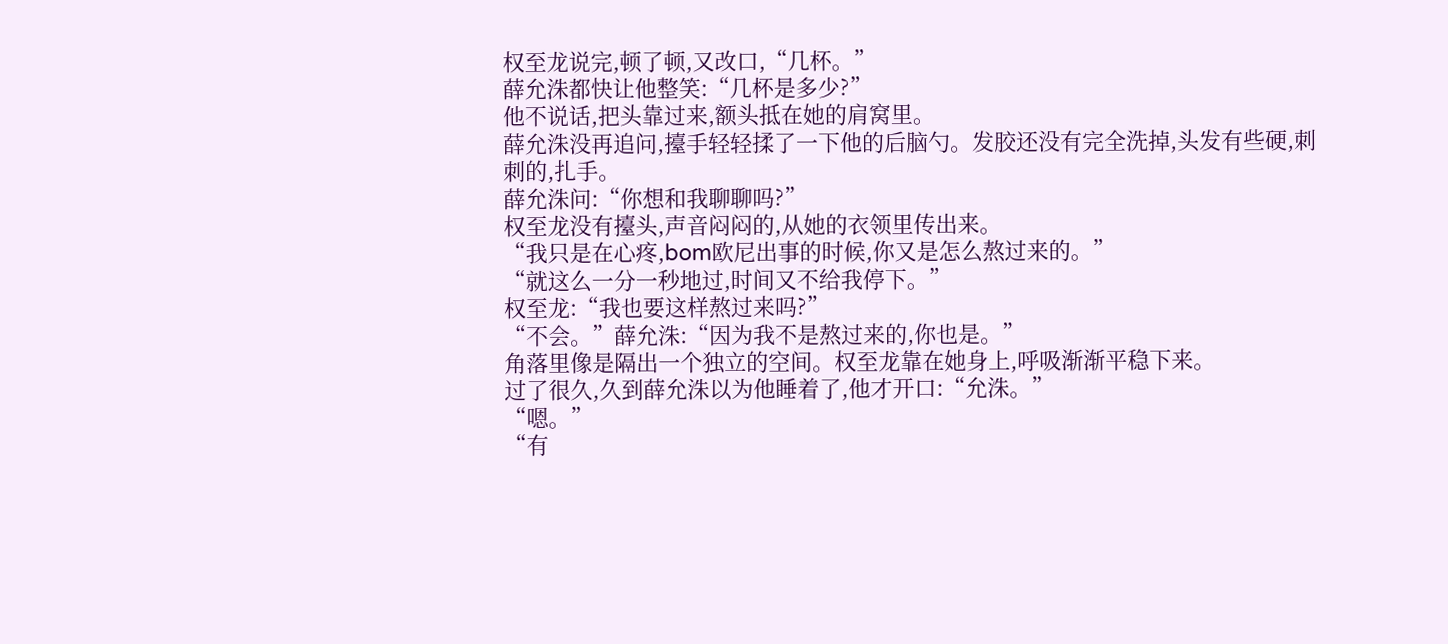权至龙说完,顿了顿,又改口,“几杯。”
薛允洙都快让他整笑:“几杯是多少?”
他不说话,把头靠过来,额头抵在她的肩窝里。
薛允洙没再追问,擡手轻轻揉了一下他的后脑勺。发胶还没有完全洗掉,头发有些硬,刺刺的,扎手。
薛允洙问:“你想和我聊聊吗?”
权至龙没有擡头,声音闷闷的,从她的衣领里传出来。
“我只是在心疼,bom欧尼出事的时候,你又是怎么熬过来的。”
“就这么一分一秒地过,时间又不给我停下。”
权至龙:“我也要这样熬过来吗?”
“不会。”薛允洙:“因为我不是熬过来的,你也是。”
角落里像是隔出一个独立的空间。权至龙靠在她身上,呼吸渐渐平稳下来。
过了很久,久到薛允洙以为他睡着了,他才开口:“允洙。”
“嗯。”
“有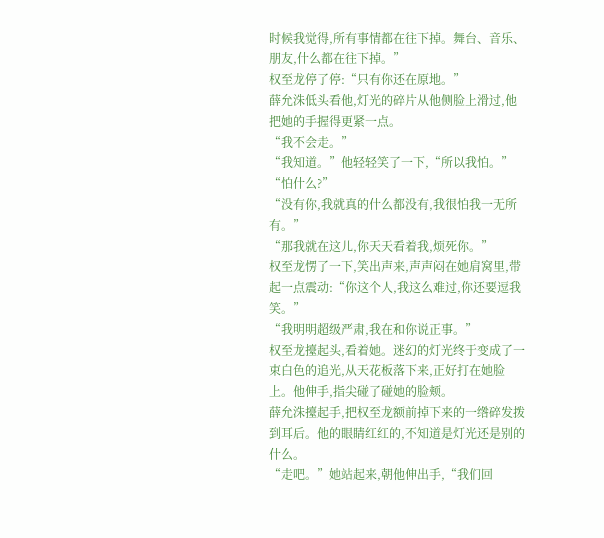时候我觉得,所有事情都在往下掉。舞台、音乐、朋友,什么都在往下掉。”
权至龙停了停:“只有你还在原地。”
薛允洙低头看他,灯光的碎片从他侧脸上滑过,他把她的手握得更紧一点。
“我不会走。”
“我知道。”他轻轻笑了一下,“所以我怕。”
“怕什么?”
“没有你,我就真的什么都没有,我很怕我一无所有。”
“那我就在这儿,你天天看着我,烦死你。”
权至龙愣了一下,笑出声来,声声闷在她肩窝里,带起一点震动:“你这个人,我这么难过,你还要逗我笑。”
“我明明超级严肃,我在和你说正事。”
权至龙擡起头,看着她。迷幻的灯光终于变成了一束白色的追光,从天花板落下来,正好打在她脸上。他伸手,指尖碰了碰她的脸颊。
薛允洙擡起手,把权至龙额前掉下来的一绺碎发拨到耳后。他的眼睛红红的,不知道是灯光还是别的什么。
“走吧。”她站起来,朝他伸出手,“我们回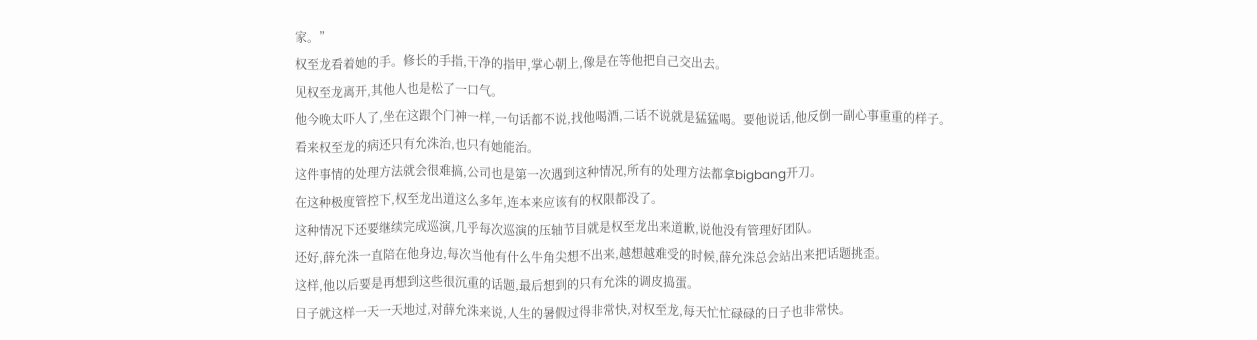家。”
权至龙看着她的手。修长的手指,干净的指甲,掌心朝上,像是在等他把自己交出去。
见权至龙离开,其他人也是松了一口气。
他今晚太吓人了,坐在这跟个门神一样,一句话都不说,找他喝酒,二话不说就是猛猛喝。要他说话,他反倒一副心事重重的样子。
看来权至龙的病还只有允洙治,也只有她能治。
这件事情的处理方法就会很难搞,公司也是第一次遇到这种情况,所有的处理方法都拿bigbang开刀。
在这种极度管控下,权至龙出道这么多年,连本来应该有的权限都没了。
这种情况下还要继续完成巡演,几乎每次巡演的压轴节目就是权至龙出来道歉,说他没有管理好团队。
还好,薛允洙一直陪在他身边,每次当他有什么牛角尖想不出来,越想越难受的时候,薛允洙总会站出来把话题挑歪。
这样,他以后要是再想到这些很沉重的话题,最后想到的只有允洙的调皮捣蛋。
日子就这样一天一天地过,对薛允洙来说,人生的暑假过得非常快,对权至龙,每天忙忙碌碌的日子也非常快。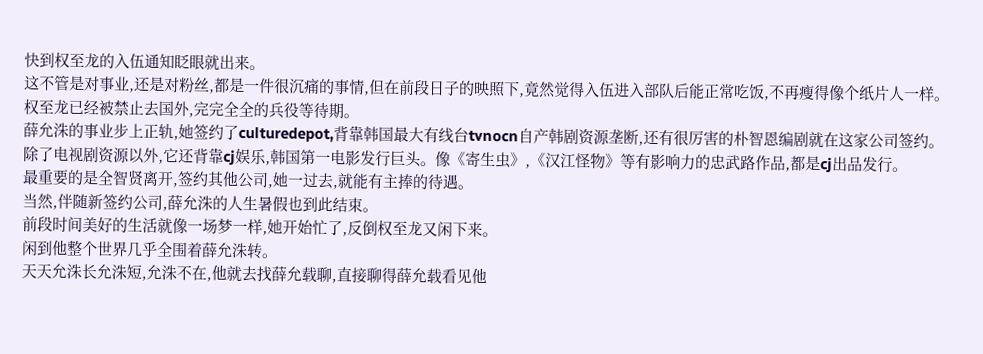快到权至龙的入伍通知眨眼就出来。
这不管是对事业,还是对粉丝,都是一件很沉痛的事情,但在前段日子的映照下,竟然觉得入伍进入部队后能正常吃饭,不再瘦得像个纸片人一样。
权至龙已经被禁止去国外,完完全全的兵役等待期。
薛允洙的事业步上正轨,她签约了culturedepot,背靠韩国最大有线台tvnocn自产韩剧资源垄断,还有很厉害的朴智恩编剧就在这家公司签约。
除了电视剧资源以外,它还背靠cj娱乐,韩国第一电影发行巨头。像《寄生虫》,《汉江怪物》等有影响力的忠武路作品,都是cj出品发行。
最重要的是全智贤离开,签约其他公司,她一过去,就能有主捧的待遇。
当然,伴随新签约公司,薛允洙的人生暑假也到此结束。
前段时间美好的生活就像一场梦一样,她开始忙了,反倒权至龙又闲下来。
闲到他整个世界几乎全围着薛允洙转。
天天允洙长允洙短,允洙不在,他就去找薛允载聊,直接聊得薛允载看见他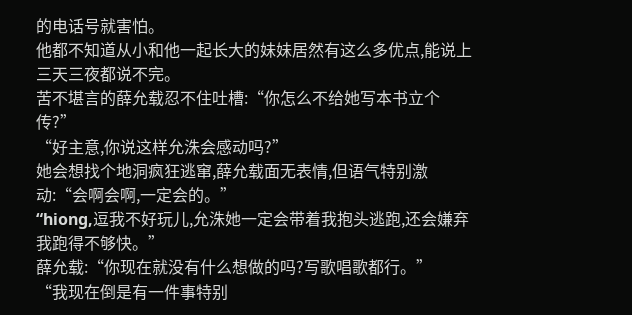的电话号就害怕。
他都不知道从小和他一起长大的妹妹居然有这么多优点,能说上三天三夜都说不完。
苦不堪言的薛允载忍不住吐槽:“你怎么不给她写本书立个传?”
“好主意,你说这样允洙会感动吗?”
她会想找个地洞疯狂逃窜,薛允载面无表情,但语气特别激动:“会啊会啊,一定会的。”
“hiong,逗我不好玩儿,允洙她一定会带着我抱头逃跑,还会嫌弃我跑得不够快。”
薛允载:“你现在就没有什么想做的吗?写歌唱歌都行。”
“我现在倒是有一件事特别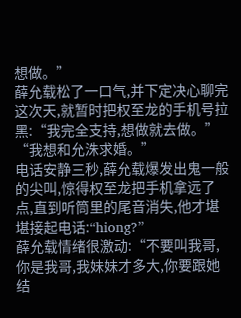想做。”
薛允载松了一口气,并下定决心聊完这次天,就暂时把权至龙的手机号拉黑:“我完全支持,想做就去做。”
“我想和允洙求婚。”
电话安静三秒,薛允载爆发出鬼一般的尖叫,惊得权至龙把手机拿远了点,直到听筒里的尾音消失,他才堪堪接起电话:“hiong?”
薛允载情绪很激动:“不要叫我哥,你是我哥,我妹妹才多大,你要跟她结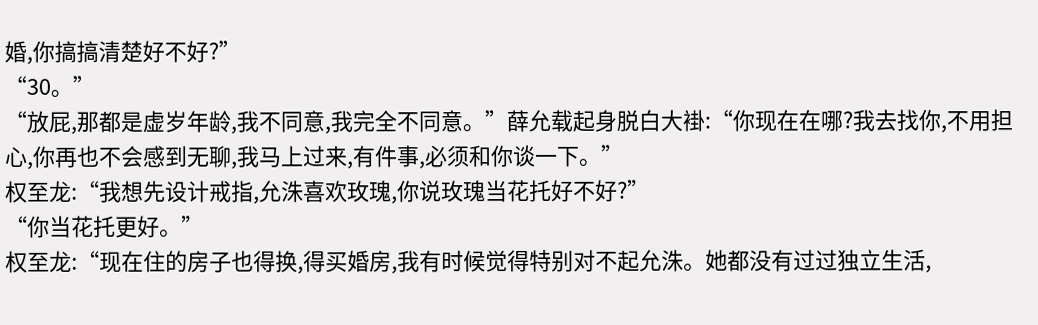婚,你搞搞清楚好不好?”
“30。”
“放屁,那都是虚岁年龄,我不同意,我完全不同意。”薛允载起身脱白大褂:“你现在在哪?我去找你,不用担心,你再也不会感到无聊,我马上过来,有件事,必须和你谈一下。”
权至龙:“我想先设计戒指,允洙喜欢玫瑰,你说玫瑰当花托好不好?”
“你当花托更好。”
权至龙:“现在住的房子也得换,得买婚房,我有时候觉得特别对不起允洙。她都没有过过独立生活,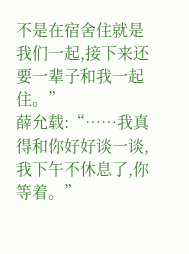不是在宿舍住就是我们一起,接下来还要一辈子和我一起住。”
薛允载:“……我真得和你好好谈一谈,我下午不休息了,你等着。”